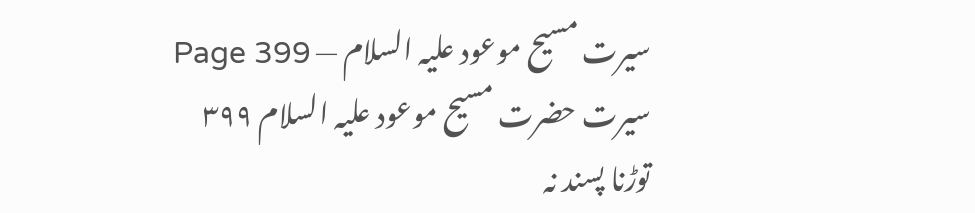سیرت مسیح موعود علیہ السلام — Page 399
سیرت حضرت مسیح موعود علیہ السلام ۳۹۹ توڑنا پسند نہ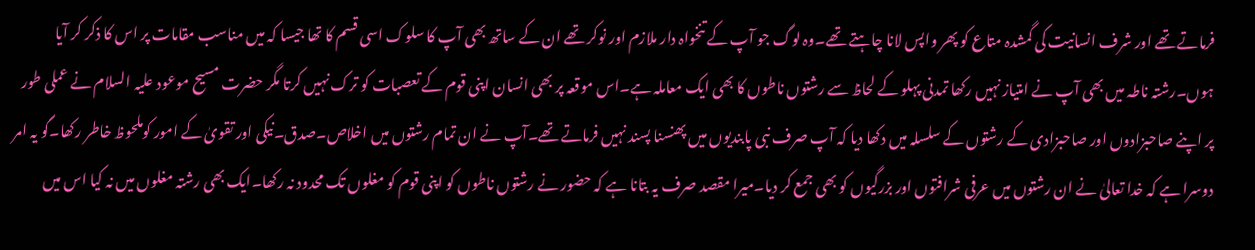فرماتے تھے اور شرف انسانیت کی گمشدہ متاع کو پھر واپس لانا چاہتے تھے۔وہ لوگ جو آپ کے تنخواہ دار ملازم اور نوکر تھے ان کے ساتھ بھی آپ کا سلوک اسی قسم کا تھا جیسا کہ میں مناسب مقامات پر اس کا ذکر کر آیا ہوں۔رشتہ ناطہ میں بھی آپ نے امتیاز نہیں رکھا تمدنی پہلو کے لحاظ سے رشتوں ناطوں کا بھی ایک معاملہ ہے۔اس موقعہ پر بھی انسان اپنی قوم کے تعصبات کو ترک نہیں کرتا مگر حضرت مسیح موعود علیہ السلام نے عملی طور پر اپنے صاحبزادوں اور صاحبزادی کے رشتوں کے سلسلہ میں دکھا دیا کہ آپ صرف نبی پابندیوں میں پھنسنا پسند نہیں فرماتے تھے۔آپ نے ان تمام رشتوں میں اخلاص۔صدق۔نیکی اور تقویٰ کے امور کوملحوظ خاطر رکھا۔گو یہ امر دوسرا ہے کہ خدا تعالیٰ نے ان رشتوں میں عرفی شرافتوں اور بزرگیوں کو بھی جمع کر دیا۔میرا مقصد صرف یہ بتانا ہے کہ حضور نے رشتوں ناطوں کو اپنی قوم کو مغلوں تک محدود نہ رکھا۔ایک بھی رشتہ مغلوں میں نہ کیا اس میں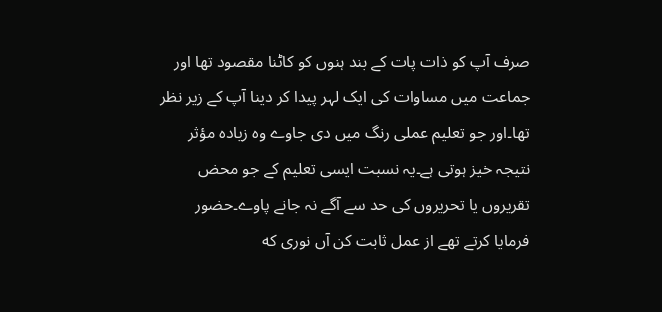صرف آپ کو ذات پات کے بند ہنوں کو کاٹنا مقصود تھا اور جماعت میں مساوات کی ایک لہر پیدا کر دینا آپ کے زیر نظر تھا۔اور جو تعلیم عملی رنگ میں دی جاوے وہ زیادہ مؤثر نتیجہ خیز ہوتی ہے۔یہ نسبت ایسی تعلیم کے جو محض تقریروں یا تحریروں کی حد سے آگے نہ جانے پاوے۔حضور فرمایا کرتے تھے از عمل ثابت کن آں نوری که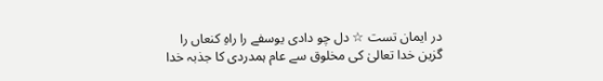در ایمان تست ☆ دل چو دادی یوسفے را راہِ کنعاں را گزین خدا تعالیٰ کی مخلوق سے عام ہمدردی کا جذبہ خدا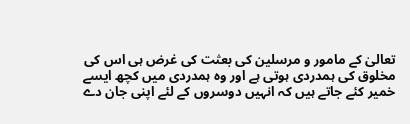تعالیٰ کے مامور و مرسلین کی بعثت کی غرض ہی اس کی مخلوق کی ہمدردی ہوتی ہے اور وہ ہمدردی میں کچھ ایسے خمیر کئے جاتے ہیں کہ انہیں دوسروں کے لئے اپنی جان دے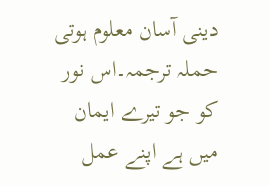دینی آسان معلوم ہوتی حملہ ترجمہ۔اس نور کو جو تیرے ایمان میں ہے اپنے عمل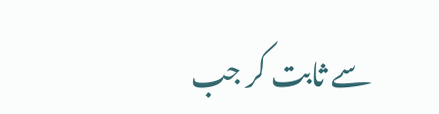سے ثابت کر جب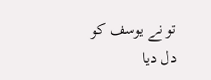تو نے یوسف کو دل دیا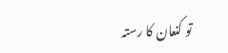تو کنعان کا رستہ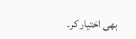بھی اختیار کر۔